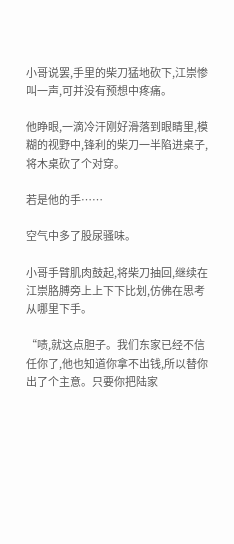小哥说罢,手里的柴刀猛地砍下,江崇惨叫一声,可并没有预想中疼痛。

他睁眼,一滴冷汗刚好滑落到眼睛里,模糊的视野中,锋利的柴刀一半陷进桌子,将木桌砍了个对穿。

若是他的手……

空气中多了股尿骚味。

小哥手臂肌肉鼓起,将柴刀抽回,继续在江崇胳膊旁上上下下比划,仿佛在思考从哪里下手。

“啧,就这点胆子。我们东家已经不信任你了,他也知道你拿不出钱,所以替你出了个主意。只要你把陆家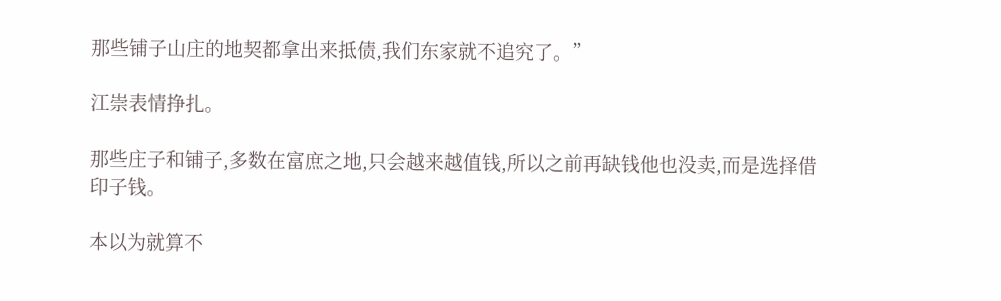那些铺子山庄的地契都拿出来抵债,我们东家就不追究了。”

江崇表情挣扎。

那些庄子和铺子,多数在富庶之地,只会越来越值钱,所以之前再缺钱他也没卖,而是选择借印子钱。

本以为就算不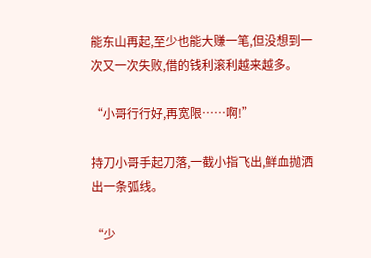能东山再起,至少也能大赚一笔,但没想到一次又一次失败,借的钱利滚利越来越多。

“小哥行行好,再宽限……啊!”

持刀小哥手起刀落,一截小指飞出,鲜血抛洒出一条弧线。

“少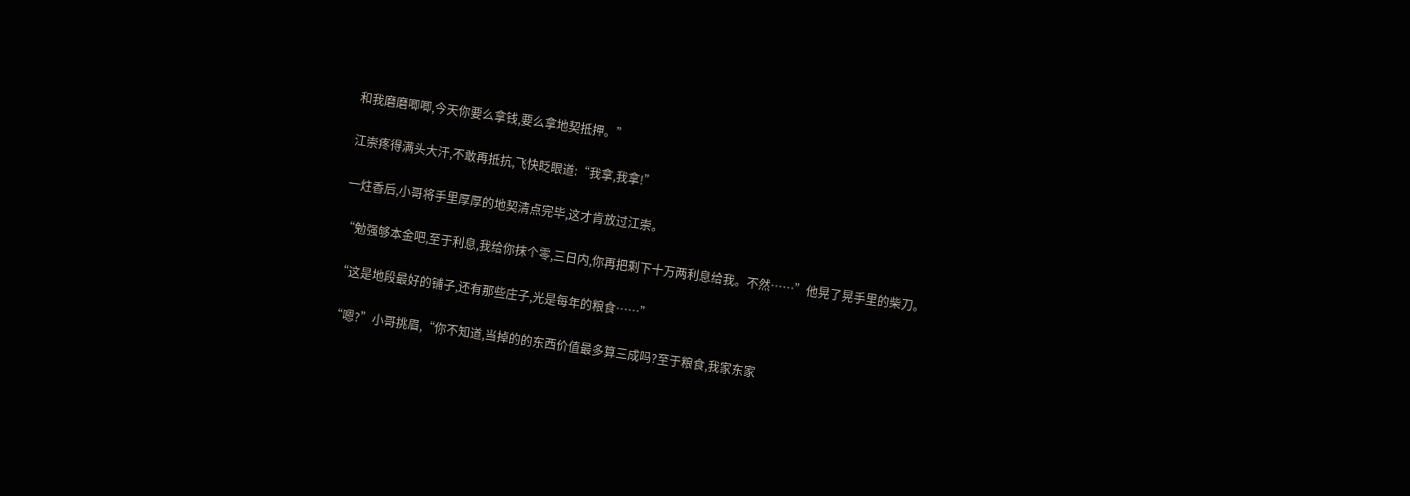和我磨磨唧唧,今天你要么拿钱,要么拿地契抵押。”

江崇疼得满头大汗,不敢再抵抗,飞快眨眼道:“我拿,我拿!”

一炷香后,小哥将手里厚厚的地契清点完毕,这才肯放过江崇。

“勉强够本金吧,至于利息,我给你抹个零,三日内,你再把剩下十万两利息给我。不然……”他晃了晃手里的柴刀。

“这是地段最好的铺子,还有那些庄子,光是每年的粮食……”

“嗯?”小哥挑眉,“你不知道,当掉的的东西价值最多算三成吗?至于粮食,我家东家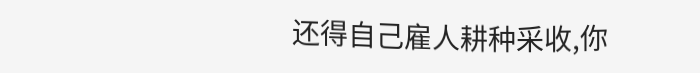还得自己雇人耕种采收,你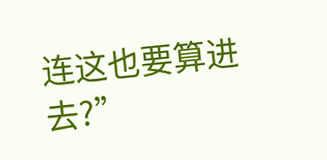连这也要算进去?”